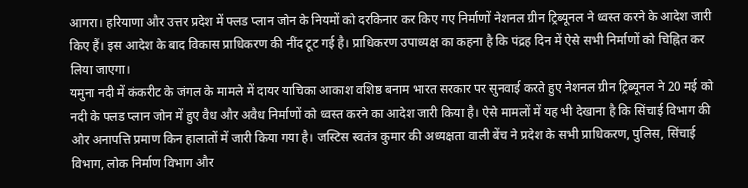आगरा। हरियाणा और उत्तर प्रदेश में फ्लड प्लान जोन के नियमों को दरकिनार कर किए गए निर्माणों नेशनल ग्रीन ट्रिब्यूनल ने ध्वस्त करने के आदेश जारी किए हैं। इस आदेश के बाद विकास प्राधिकरण की नींद टूट गई है। प्राधिकरण उपाध्यक्ष का कहना है कि पंद्रह दिन में ऐसे सभी निर्माणों को चिह्नित कर लिया जाएगा।
यमुना नदी में कंकरीट के जंगल के मामले में दायर याचिका आकाश वशिष्ठ बनाम भारत सरकार पर सुनवाई करते हुए नेशनल ग्रीन ट्रिब्यूनल ने 20 मई को नदी के फ्लड प्लान जोन में हुए वैध और अवैध निर्माणों को ध्वस्त करने का आदेश जारी किया है। ऐसे मामलों में यह भी देखाना है कि सिंचाई विभाग की ओर अनापत्ति प्रमाण किन हालातों में जारी किया गया है। जस्टिस स्वतंत्र कुमार की अध्यक्षता वाली बेंच ने प्रदेश के सभी प्राधिकरण, पुलिस, सिंचाई विभाग, लोक निर्माण विभाग और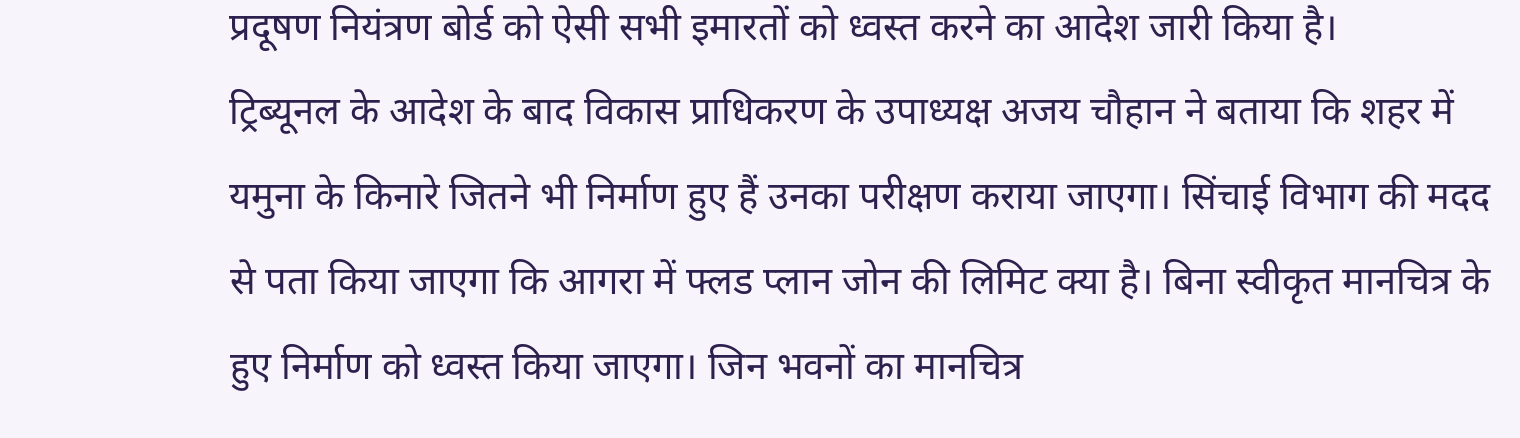प्रदूषण नियंत्रण बोर्ड को ऐसी सभी इमारतों को ध्वस्त करने का आदेश जारी किया है।
ट्रिब्यूनल के आदेश के बाद विकास प्राधिकरण के उपाध्यक्ष अजय चौहान ने बताया कि शहर में यमुना के किनारे जितने भी निर्माण हुए हैं उनका परीक्षण कराया जाएगा। सिंचाई विभाग की मदद से पता किया जाएगा कि आगरा में फ्लड प्लान जोन की लिमिट क्या है। बिना स्वीकृत मानचित्र के हुए निर्माण को ध्वस्त किया जाएगा। जिन भवनों का मानचित्र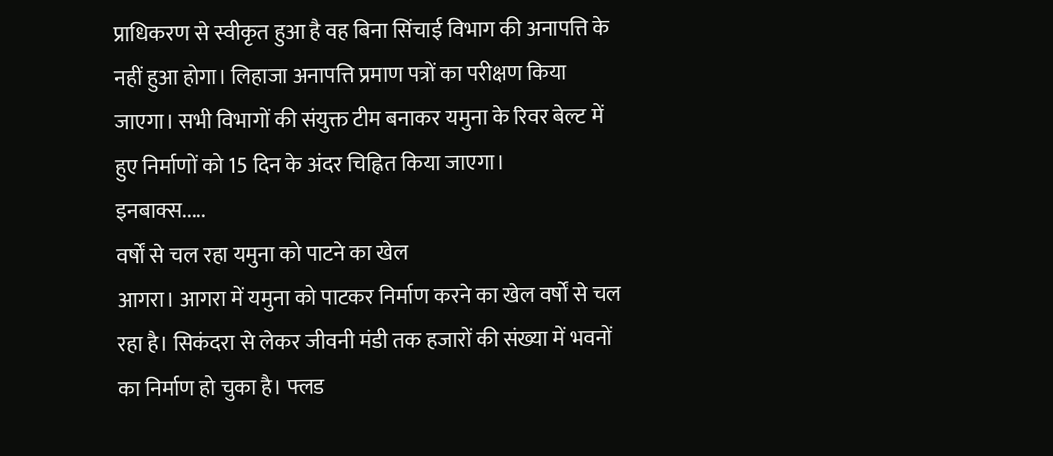प्राधिकरण से स्वीकृत हुआ है वह बिना सिंचाई विभाग की अनापत्ति के नहीं हुआ होगा। लिहाजा अनापत्ति प्रमाण पत्रों का परीक्षण किया जाएगा। सभी विभागों की संयुक्त टीम बनाकर यमुना के रिवर बेल्ट में हुए निर्माणों को 15 दिन के अंदर चिह्नित किया जाएगा।
इनबाक्स.....
वर्षों से चल रहा यमुना को पाटने का खेल
आगरा। आगरा में यमुना को पाटकर निर्माण करने का खेल वर्षों से चल रहा है। सिकंदरा से लेकर जीवनी मंडी तक हजारों की संख्या में भवनों का निर्माण हो चुका है। फ्लड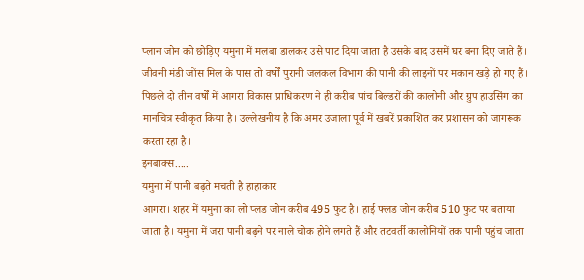प्लान जोन को छोड़िए यमुना में मलबा डालकर उसे पाट दिया जाता है उसके बाद उसमें घर बना दिए जाते हैं। जीवनी मंडी जोंस मिल के पास तो वर्षों पुरानी जलकल विभाग की पानी की लाइनों पर मकान खड़े हो गए हैं। पिछले दो तीन वर्षों में आगरा विकास प्राधिकरण ने ही करीब पांच बिल्डरों की कालोनी और ग्रुप हाउसिंग का मानचित्र स्वीकृत किया है। उल्लेखनीय है कि अमर उजाला पूर्व में खबरें प्रकाशित कर प्रशासन को जागरूक करता रहा है।
इनबाक्स.....
यमुना में पानी बढ़ते मचती है हाहाकार
आगरा। शहर में यमुना का लो प्लड जोन करीब 495 फुट है। हाई फ्लड जोन करीब 510 फुट पर बताया जाता है। यमुना में जरा पानी बढ़ने पर नाले चोक होने लगते हैं और तटवर्ती कालोनियों तक पानी पहुंच जाता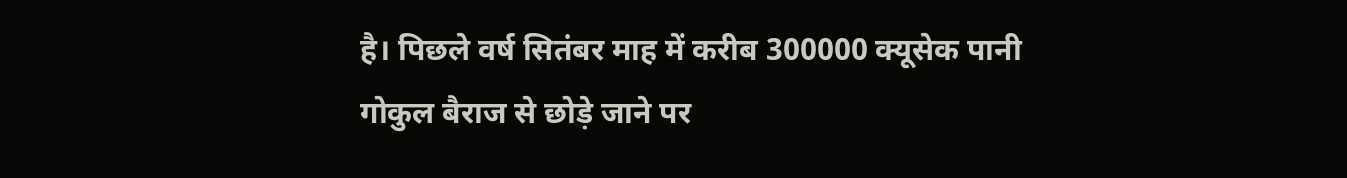है। पिछले वर्ष सितंबर माह में करीब 300000 क्यूसेक पानी गोकुल बैराज से छोड़े जाने पर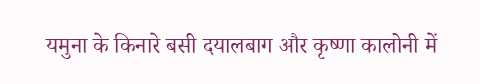यमुना के किनारे बसी दयालबाग और कृष्णा कालोनी में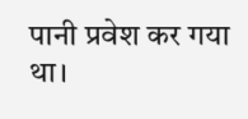पानी प्रवेश कर गया था।